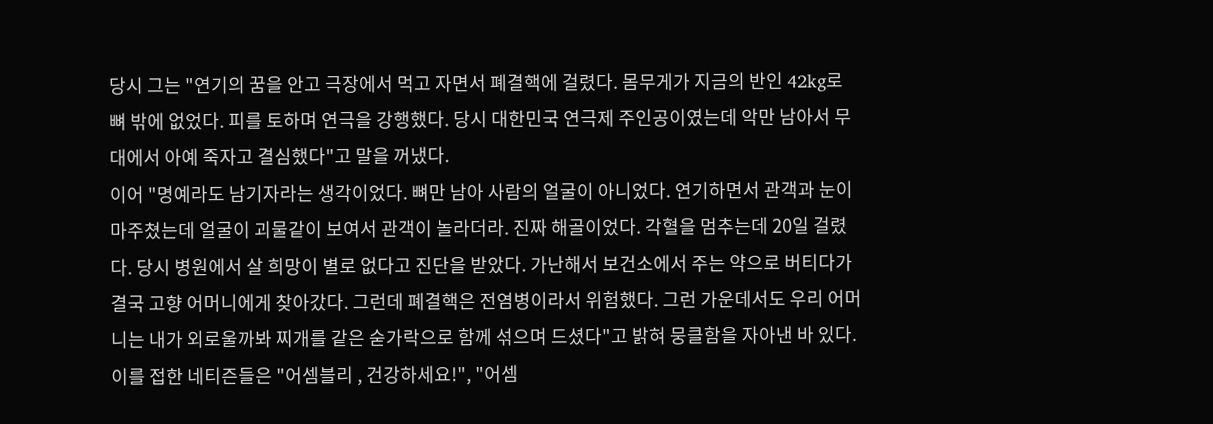당시 그는 "연기의 꿈을 안고 극장에서 먹고 자면서 폐결핵에 걸렸다. 몸무게가 지금의 반인 42kg로 뼈 밖에 없었다. 피를 토하며 연극을 강행했다. 당시 대한민국 연극제 주인공이였는데 악만 남아서 무대에서 아예 죽자고 결심했다"고 말을 꺼냈다.
이어 "명예라도 남기자라는 생각이었다. 뼈만 남아 사람의 얼굴이 아니었다. 연기하면서 관객과 눈이 마주쳤는데 얼굴이 괴물같이 보여서 관객이 놀라더라. 진짜 해골이었다. 각혈을 멈추는데 20일 걸렸다. 당시 병원에서 살 희망이 별로 없다고 진단을 받았다. 가난해서 보건소에서 주는 약으로 버티다가 결국 고향 어머니에게 찾아갔다. 그런데 폐결핵은 전염병이라서 위험했다. 그런 가운데서도 우리 어머니는 내가 외로울까봐 찌개를 같은 숟가락으로 함께 섞으며 드셨다"고 밝혀 뭉클함을 자아낸 바 있다.
이를 접한 네티즌들은 "어셈블리 , 건강하세요!", "어셈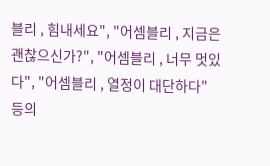블리 , 힘내세요", "어셈블리 , 지금은 괜찮으신가?", "어셈블리 , 너무 멋있다", "어셈블리 , 열정이 대단하다" 등의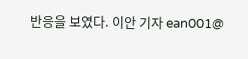반응을 보였다. 이안 기자 ean001@